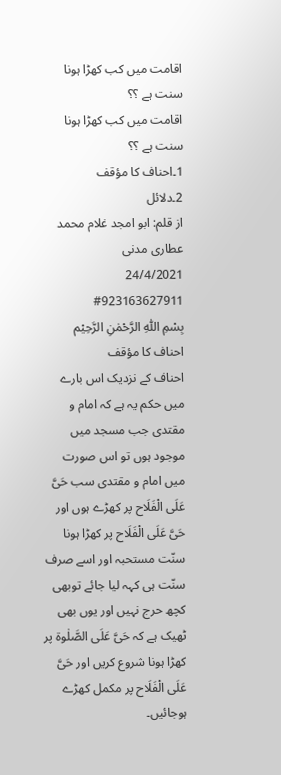اقامت میں کب کھڑا ہونا سنت ہے ؟؟
اقامت میں کب کھڑا ہونا سنت ہے ؟؟
1۔احناف کا مؤقف
2۔دلائل
از قلم: ابو امجد غلام محمد عطاری مدنی
24/4/2021
#923163627911
بِسْمِ اللّٰہِ الرَّحْمٰنِ الرَّحِیْم
احناف کا مؤقف
احناف کے نزدیک اس بارے میں حکم یہ ہے کہ امام و مقتدی جب مسجد میں موجود ہوں تو اس صورت میں امام و مقتدی سب حَیَّ عَلَی الْفَلَاح پر کھڑے ہوں اور حَیَّ عَلَی الْفَلَاح پر کھڑا ہونا سنّت مستحبہ اور اسے صرف سنّت ہی کہہ لیا جائے توبھی کچھ حرج نہیں اور یوں بھی ٹھیک ہے کہ حَیَّ عَلَی الصَّلٰوۃ پر کھڑا ہونا شروع کریں اور حَیَّ عَلَی الْفَلَاح پر مکمل کھڑے ہوجائیں۔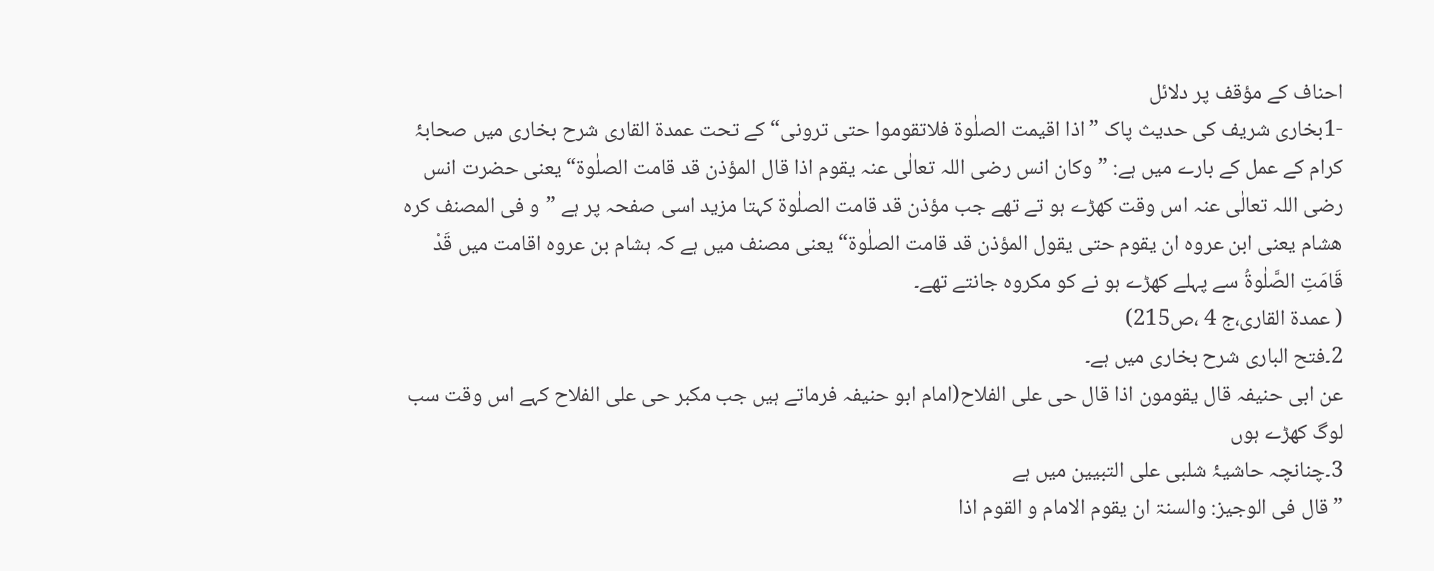احناف کے مؤقف پر دلائل
-1بخاری شریف کی حدیث پاک ”اذا اقیمت الصلٰوۃ فلاتقوموا حتی ترونی“ کے تحت عمدۃ القاری شرح بخاری میں صحابۂ کرام کے عمل کے بارے میں ہے: ”وکان انس رضی اللہ تعالٰی عنہ یقوم اذا قال المؤذن قد قامت الصلٰوۃ“ یعنی حضرت انس رضی اللہ تعالٰی عنہ اس وقت کھڑے ہو تے تھے جب مؤذن قد قامت الصلٰوۃ کہتا مزید اسی صفحہ پر ہے ”و فی المصنف کرہ ھشام یعنی ابن عروہ ان یقوم حتی یقول المؤذن قد قامت الصلٰوۃ“ یعنی مصنف میں ہے کہ ہشام بن عروہ اقامت میں قَدْ قَامَتِ الصَّلٰوۃُ سے پہلے کھڑے ہو نے کو مکروہ جانتے تھے۔
( عمدۃ القاری،ج 4 ،ص215)
2۔فتح الباری شرح بخاری میں ہے۔
عن ابی حنیفہ قال یقومون اذا قال حی علی الفلاح(امام ابو حنیفہ فرماتے ہیں جب مکبر حی علی الفلاح کہے اس وقت سب لوگ کھڑے ہوں
3۔چنانچہ حاشیۂ شلبی علی التبیین میں ہے
”قال فی الوجیز: والسنۃ ان یقوم الامام و القوم اذا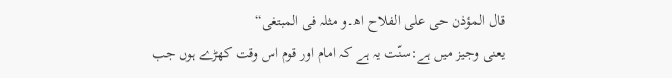قال المؤذن حی علی الفلاح اھ۔و مثلہ فی المبتغی“
یعنی وجیز میں ہے:سنّت یہ ہے کہ امام اور قوم اس وقت کھڑے ہوں جب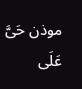موذن حَیَّ عَلَی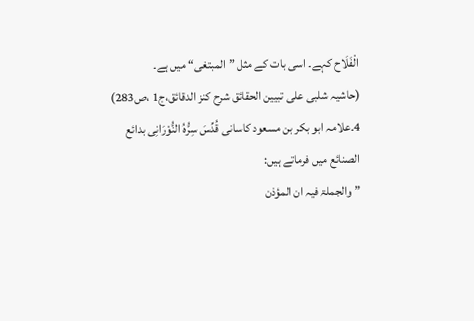الْفَلَاح کہے۔ اسی بات کے مثل ”المبتغی“ میں ہے۔
(حاشیہ شلبی علی تبیین الحقائق شرح کنز الدقائق،ج1 ،ص283)
4۔علامہ ابو بکر بن مسعود کاسانی قُدِّسَ سِرُّہُ النُّوْرَانِی بدائع الصنائع میں فرماتے ہیں:
”والجملۃ فیہ ان المؤذن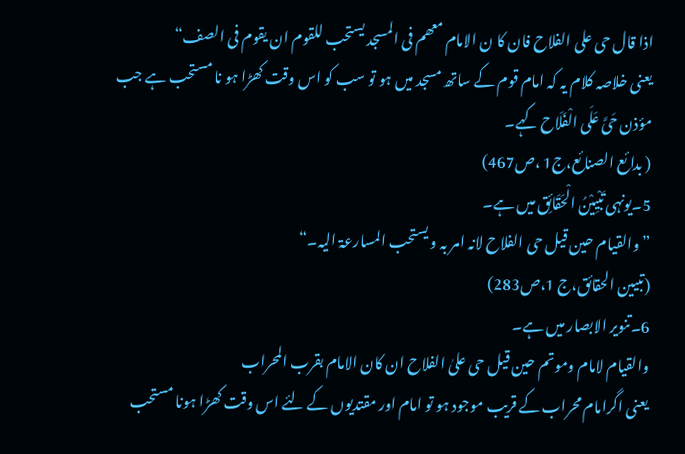اذا قال حی علی الفلاح فان کا ن الامام معھم فی المسجد یستحب للقوم ان یقوم فی الصف“
یعنی خلاصہ کلام یہ کہ امام قوم کے ساتھ مسجد میں ہو تو سب کو اس وقت کھڑا ہو نا مستحب ہے جب مؤذن حَیَّ عَلَی الْفَلَاح کہے۔
( بدائع الصنائع،ج1 ،ص467)
5۔یونہی تَبْیِیْنُ الْحَقَائِق میں ہے۔
”والقیام حین قیل حی الفلاح لانہ امر بہ و یستحب المسارعۃ الیہ۔“
(تبیین الحقائق،ج 1،ص283)
6۔تنویر الابصار میں ہے۔
والقیام لامام وموتم حین قیل حی علیٰ الفلاح ان کان الامام بقرب المحراب
یعنی اگرامام محراب کے قریب موجود ہو تو امام اور مقتدیوں کے لئے اس وقت کھڑا ہونا مستحب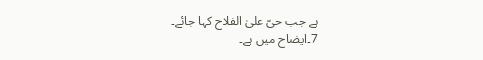ہے جب حیّ علیٰ الفلاح کہا جائے۔
7۔ایضاح میں ہے۔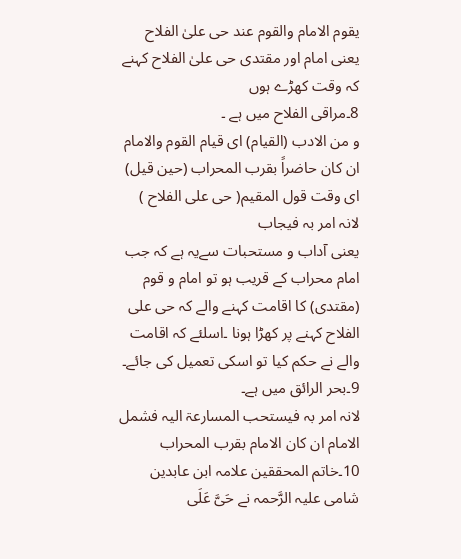یقوم الامام والقوم عند حی علیٰ الفلاح
یعنی امام اور مقتدی حی علیٰ الفلاح کہنے کہ وقت کھڑے ہوں
8۔مراقی الفلاح میں ہے ۔
و من الادب (القیام) ای قیام القوم والامام ان کان حاضراً بقرب المحراب (حین قیل) ای وقت قول المقیم( حی علی الفلاح ) لانہ امر بہ فیجاب
یعنی آداب و مستحبات سےیہ ہے کہ جب امام محراب کے قریب ہو تو امام و قوم (مقتدی) کا اقامت کہنے والے کہ حی علی الفلاح کہنے پر کھڑا ہونا ۔اسلئے کہ اقامت والے نے حکم کیا تو اسکی تعمیل کی جائے۔
9۔بحر الرائق میں ہے۔
لانہ امر بہ فیستحب المسارعۃ الیہ فشمل الامام ان کان الامام بقرب المحراب
10۔خاتم المحققین علامہ ابن عابدین شامی علیہ الرَّحمہ نے حَیَّ عَلَی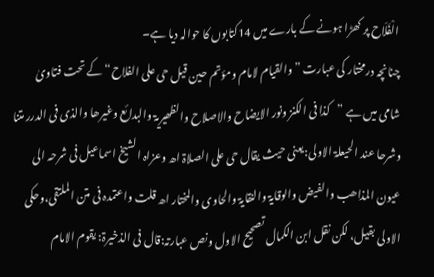الْفَلَاح پر کھڑا ہونے کے بارے میں 14کتابوں کا حوالہ دیا ہے۔
چنانچہ درمختار کی عبارت ”والقیام لامام ومؤتم حین قیل حی علی الفلاح“ کے تحت فتاویٰ شامی میں ہے ”کذا فی الکنز ونور الایضاح والاصلاح والظھیریۃ والبدائع وغیرھا والذی فی الدرر متنا وشرحا عند الحیعلۃ الاولی:یعنی حیث یقال حی علی الصلاۃ اھ وعزاہ الشیخ اسماعیل فی شرحہ الی عیون المذاھب والفیض والوقایۃ والنقایۃ والحاوی والمختار اھ قلت واعتمدہ فی متن الملتقی،وحکی الاولی بقیل، لکن نقل ابن الکمال تصحیح الاول ونص عبارتہ:قال فی الذخیرۃ: یقوم الامام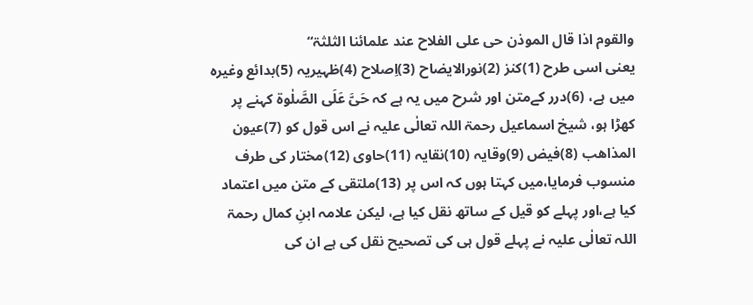والقوم اذا قال الموذن حی علی الفلاح عند علمائنا الثلثۃ“
یعنی اسی طرح (1)کنز (2)نورالایضاح (3)اِصلاح (4)ظہیریہ (5)بدائع وغیرہ میں ہے، (6)درر کےمتن اور شرح میں یہ ہے کہ حَیَّ عَلَی الصَّلٰوۃ کہنے پر کھڑا ہو، شیخ اسماعیل رحمۃ اللہ تعالٰی علیہ نے اس قول کو (7)عیون المذاھب (8)فیض (9)وقایہ (10)نقایہ (11)حاوی (12)مختار کی طرف منسوب فرمایا،میں کہتا ہوں کہ اس پر (13)ملتقی کے متن میں اعتماد کیا ہے،اور پہلے کو قیل کے ساتھ نقل کیا ہے، لیکن علامہ ابنِ کمال رحمۃ اللہ تعالٰی علیہ نے پہلے قول ہی کی تصحیح نقل کی ہے ان کی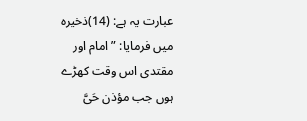عبارت یہ ہے: (14)ذخیرہ میں فرمایا: ”امام اور مقتدی اس وقت کھڑے ہوں جب مؤذن حَیَّ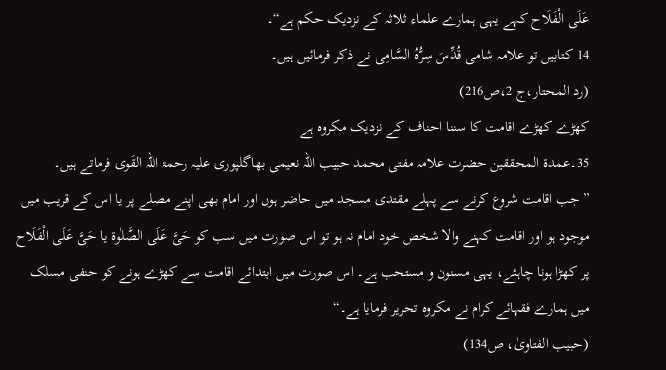عَلَی الْفَلَاح کہے یہی ہمارے علماء ثلاثہ کے نزدیک حکم ہے“۔
14 کتابیں تو علامہ شامی قُدِّسَ سِرُّہُ السَّامِی نے ذکر فرمائیں ہیں۔
(رد المحتار،ج 2،ص216)
کھڑے کھڑے اقامت کا سننا احناف کے نزدیک مکروہ ہے
35۔عمدۃ المحققین حضرت علامہ مفتی محمد حبیب اللہ نعیمی بھاگلپوری علیہ رحمۃ اللہ القَوی فرماتے ہیں۔
”جب اقامت شروع کرنے سے پہلے مقتدی مسجد میں حاضر ہوں اور امام بھی اپنے مصلے پر یا اس کے قریب میں موجود ہو اور اقامت کہنے والا شخص خود امام نہ ہو تو اس صورت میں سب کو حَیَّ عَلَی الصَّلٰوۃ یا حَیَّ عَلَی الْفَلَاح پر کھڑا ہونا چاہئے، یہی مسنون و مستحب ہے۔ اس صورت میں ابتدائے اقامت سے کھڑے ہونے کو حنفی مسلک میں ہمارے فقہائے کرام نے مکروہ تحریر فرمایا ہے۔“
(حبیب الفتاویٰ، ص134)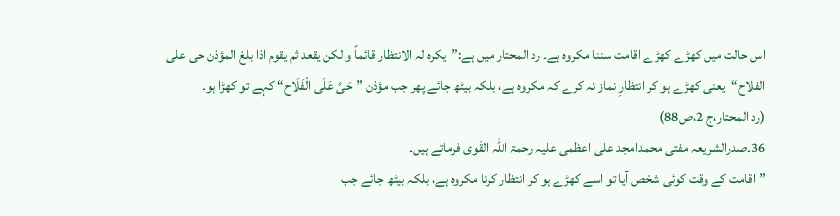اس حالت میں کھڑے کھڑے اقامت سننا مکروہ ہے۔ رد المحتار میں ہے:”یکرہ لہ الانتظار قائماً و لکن یقعد ثم یقوم اذا بلغ المؤذن حی علی الفلاح“یعنی کھڑے ہو کر انتظارِ نماز نہ کرے کہ مکروہ ہے، بلکہ بیٹھ جائے پھر جب مؤذن ”حَیَّ عَلَی الْفَلَاح“ کہے تو کھڑا ہو۔
(رد المحتار،ج 2،ص88)
36۔صدرالشریعہ مفتی محمدامجد علی اعظمی علیہ رحمۃ اللہ القَوی فرماتے ہیں۔
”اقامت کے وقت کوئی شخص آیا تو اسے کھڑے ہو کر انتظار کرنا مکروہ ہے، بلکہ بیٹھ جائے جب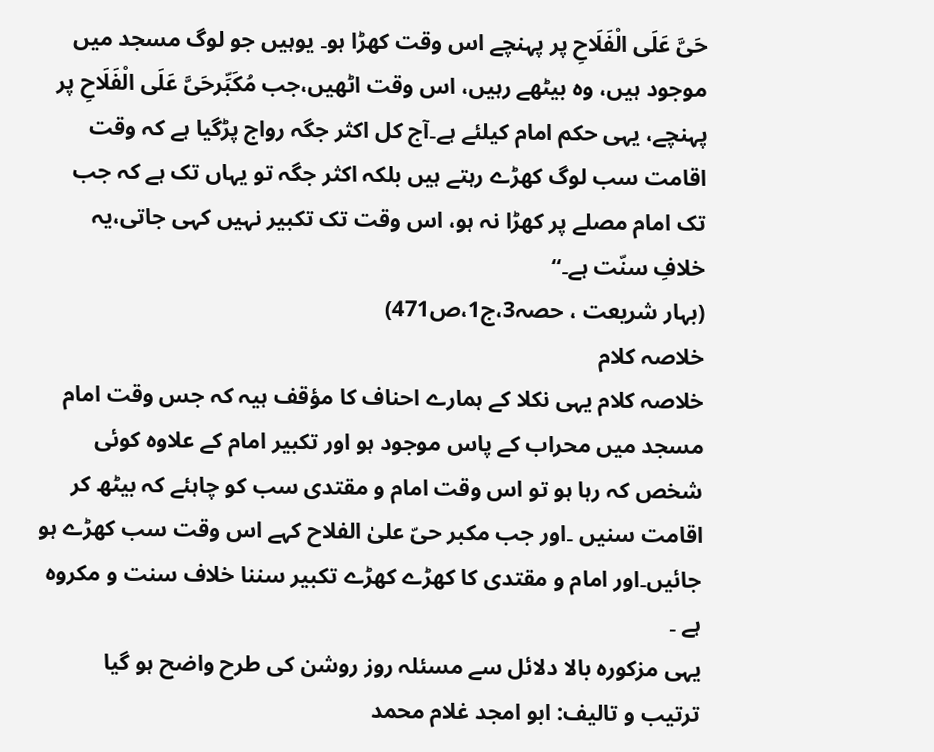حَیَّ عَلَی الْفَلَاحِ پر پہنچے اس وقت کھڑا ہو۔ یوہیں جو لوگ مسجد میں موجود ہیں، وہ بیٹھے رہیں، اس وقت اٹھیں،جب مُکَبِّرحَیَّ عَلَی الْفَلَاحِ پر پہنچے، یہی حکم امام کیلئے ہے۔آج کل اکثر جگہ رواج پڑگیا ہے کہ وقت اقامت سب لوگ کھڑے رہتے ہیں بلکہ اکثر جگہ تو یہاں تک ہے کہ جب تک امام مصلے پر کھڑا نہ ہو، اس وقت تک تکبیر نہیں کہی جاتی،یہ خلافِ سنّت ہے۔“
(بہار شریعت ، حصہ3،ج1،ص471)
خلاصہ کلام
خلاصہ کلام یہی نکلا کے ہمارے احناف کا مؤقف ہیہ کہ جس وقت امام مسجد میں محراب کے پاس موجود ہو اور تکبیر امام کے علاوہ کوئی شخص کہ رہا ہو تو اس وقت امام و مقتدی سب کو چاہئے کہ بیٹھ کر اقامت سنیں ۔اور جب مکبر حیّ علیٰ الفلاح کہے اس وقت سب کھڑے ہو جائیں۔اور امام و مقتدی کا کھڑے کھڑے تکبیر سننا خلاف سنت و مکروہ ہے ۔
یہی مزکورہ بالا دلائل سے مسئلہ روز روشن کی طرح واضح ہو گیا
ترتیب و تالیف: ابو امجد غلام محمد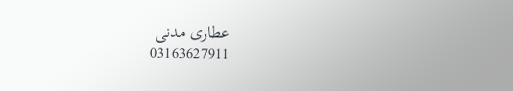عطاری مدنی
03163627911